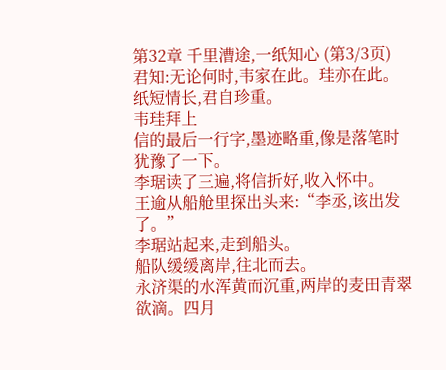第32章 千里漕途,一纸知心 (第3/3页)
君知:无论何时,韦家在此。珪亦在此。
纸短情长,君自珍重。
韦珪拜上
信的最后一行字,墨迹略重,像是落笔时犹豫了一下。
李琚读了三遍,将信折好,收入怀中。
王逾从船舱里探出头来:“李丞,该出发了。”
李琚站起来,走到船头。
船队缓缓离岸,往北而去。
永济渠的水浑黄而沉重,两岸的麦田青翠欲滴。四月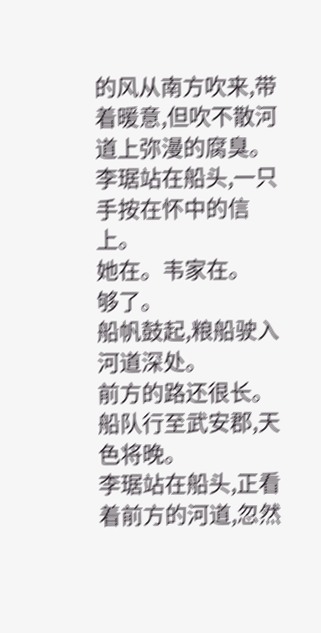的风从南方吹来,带着暖意,但吹不散河道上弥漫的腐臭。
李琚站在船头,一只手按在怀中的信上。
她在。韦家在。
够了。
船帆鼓起,粮船驶入河道深处。
前方的路还很长。
船队行至武安郡,天色将晚。
李琚站在船头,正看着前方的河道,忽然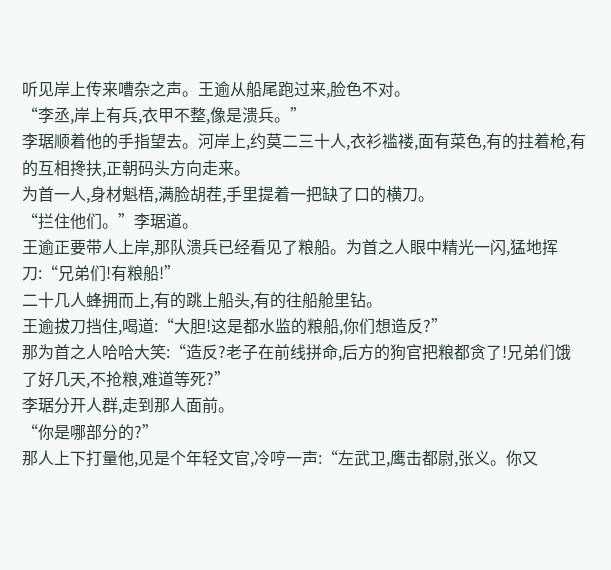听见岸上传来嘈杂之声。王逾从船尾跑过来,脸色不对。
“李丞,岸上有兵,衣甲不整,像是溃兵。”
李琚顺着他的手指望去。河岸上,约莫二三十人,衣衫褴褛,面有菜色,有的拄着枪,有的互相搀扶,正朝码头方向走来。
为首一人,身材魁梧,满脸胡茬,手里提着一把缺了口的横刀。
“拦住他们。”李琚道。
王逾正要带人上岸,那队溃兵已经看见了粮船。为首之人眼中精光一闪,猛地挥刀:“兄弟们!有粮船!”
二十几人蜂拥而上,有的跳上船头,有的往船舱里钻。
王逾拔刀挡住,喝道:“大胆!这是都水监的粮船,你们想造反?”
那为首之人哈哈大笑:“造反?老子在前线拼命,后方的狗官把粮都贪了!兄弟们饿了好几天,不抢粮,难道等死?”
李琚分开人群,走到那人面前。
“你是哪部分的?”
那人上下打量他,见是个年轻文官,冷哼一声:“左武卫,鹰击都尉,张义。你又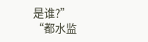是谁?”
“都水监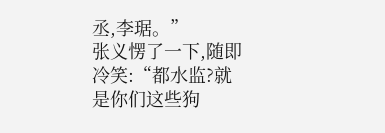丞,李琚。”
张义愣了一下,随即冷笑:“都水监?就是你们这些狗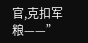官,克扣军粮——”